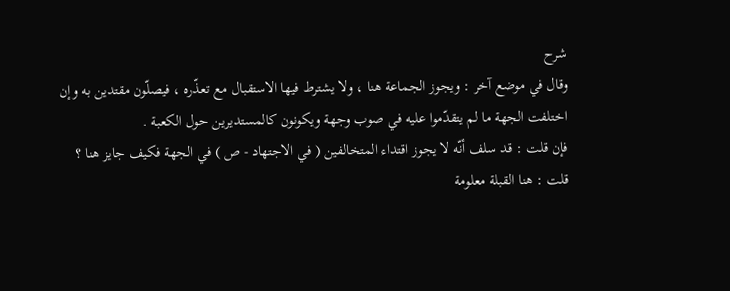شرح
وقال في موضع آخر : ويجوز الجماعة هنا ، ولا يشترط فيها الاستقبال مع تعذّره ، فيصلّون مقتدين به وإن اختلفت الجهة ما لم يتقدّموا عليه في صوب وجهة ويكونون كالمستديرين حول الكعبة .
فإن قلت : قد سلف أنّه لا يجوز اقتداء المتخالفين ( في الاجتهاد - ص ) في الجهة فكيف جايز هنا ؟
قلت : هنا القبلة معلومة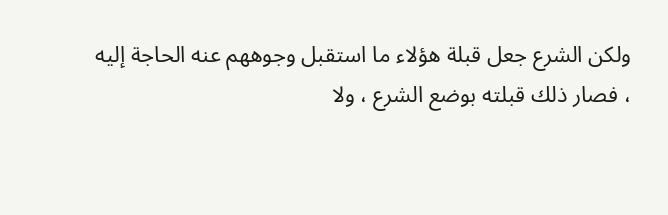ولكن الشرع جعل قبلة هؤلاء ما استقبل وجوههم عنه الحاجة إليه ، فصار ذلك قبلته بوضع الشرع ، ولا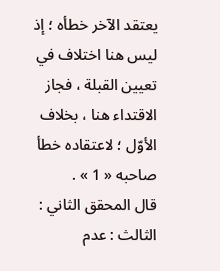يعتقد الآخر خطأه ؛ إذ ليس هنا اختلاف في تعيين القبلة ، فجاز الاقتداء هنا ، بخلاف الأوّل ؛ لاعتقاده خطأ صاحبه « 1 » .
قال المحقق الثاني : الثالث : عدم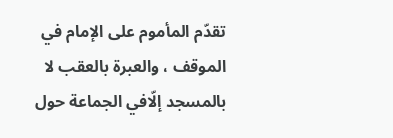تقدّم المأموم على الإمام في الموقف ، والعبرة بالعقب لا بالمسجد إلّافي الجماعة حول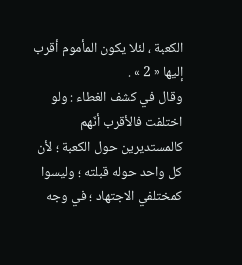الكعبة ، لئلا يكون المأموم أقرب إليها « 2 » .
وقال في كشف الغطاء : ولو اختلفت فالأقرب أنّهم كالمستديرين حول الكعبة ؛ لأن كل واحد حوله قبلته ؛ وليسوا كمختلفي الاجتهاد ؛ في وجه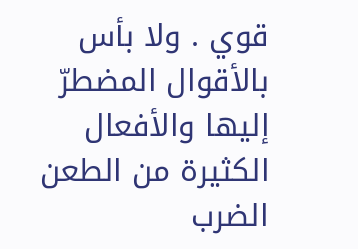قوي . ولا بأس بالأقوال المضطرّ إليها والأفعال الكثيرة من الطعن الضرب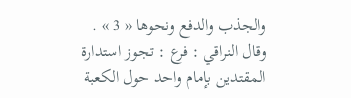والجذب والدفع ونحوها « 3 » .
وقال النراقي : فرع : تجوز استدارة المقتدين بإمام واحد حول الكعبة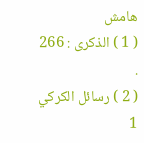هامش
( 1 ) الذكرى : 266 .
( 2 ) رسائل الكركي 1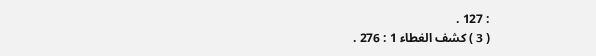: 127 .
( 3 ) كشف الغطاء 1 : 276 .